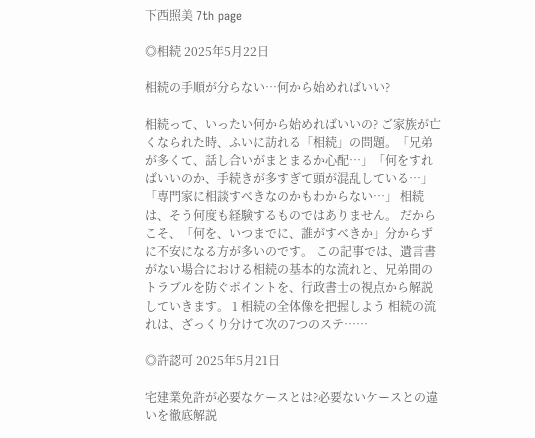下西照美 7th page

◎相続 2025年5月22日

相続の手順が分らない…何から始めればいい?

相続って、いったい何から始めればいいの? ご家族が亡くなられた時、ふいに訪れる「相続」の問題。「兄弟が多くて、話し合いがまとまるか心配…」「何をすればいいのか、手続きが多すぎて頭が混乱している…」「専門家に相談すべきなのかもわからない…」 相続は、そう何度も経験するものではありません。 だからこそ、「何を、いつまでに、誰がすべきか」分からずに不安になる方が多いのです。 この記事では、遺言書がない場合における相続の基本的な流れと、兄弟間のトラブルを防ぐポイントを、行政書士の視点から解説していきます。 1 相続の全体像を把握しよう 相続の流れは、ざっくり分けて次の7つのステ……

◎許認可 2025年5月21日

宅建業免許が必要なケースとは?必要ないケースとの違いを徹底解説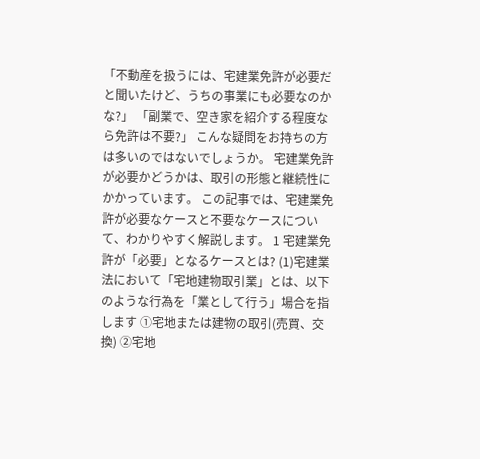「不動産を扱うには、宅建業免許が必要だと聞いたけど、うちの事業にも必要なのかな?」 「副業で、空き家を紹介する程度なら免許は不要?」 こんな疑問をお持ちの方は多いのではないでしょうか。 宅建業免許が必要かどうかは、取引の形態と継続性にかかっています。 この記事では、宅建業免許が必要なケースと不要なケースについて、わかりやすく解説します。 1 宅建業免許が「必要」となるケースとは? (1)宅建業法において「宅地建物取引業」とは、以下のような行為を「業として行う」場合を指します ①宅地または建物の取引(売買、交換) ②宅地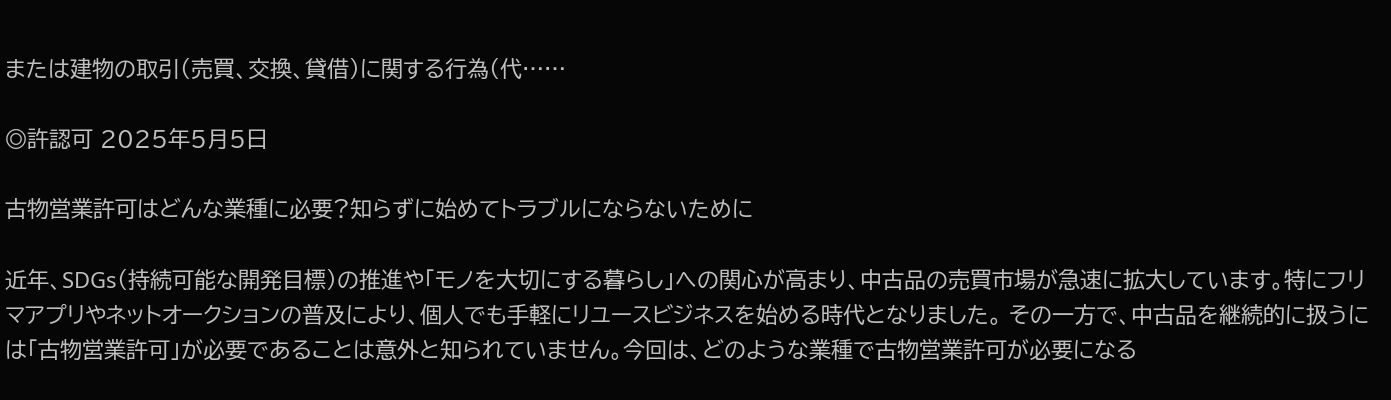または建物の取引(売買、交換、貸借)に関する行為(代……

◎許認可 2025年5月5日

古物営業許可はどんな業種に必要?知らずに始めてトラブルにならないために

近年、SDGs(持続可能な開発目標)の推進や「モノを大切にする暮らし」への関心が高まり、中古品の売買市場が急速に拡大しています。特にフリマアプリやネットオークションの普及により、個人でも手軽にリユースビジネスを始める時代となりました。 その一方で、中古品を継続的に扱うには「古物営業許可」が必要であることは意外と知られていません。今回は、どのような業種で古物営業許可が必要になる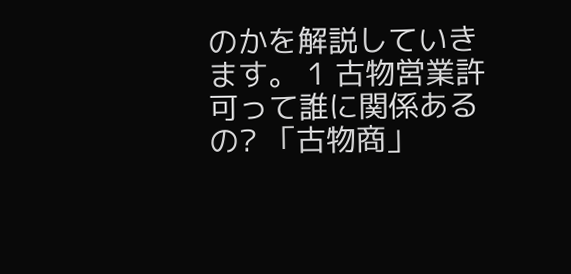のかを解説していきます。 1 古物営業許可って誰に関係あるの? 「古物商」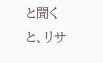と聞くと、リサ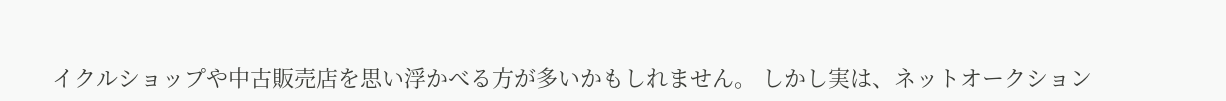イクルショップや中古販売店を思い浮かべる方が多いかもしれません。 しかし実は、ネットオークション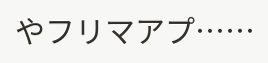やフリマアプ……